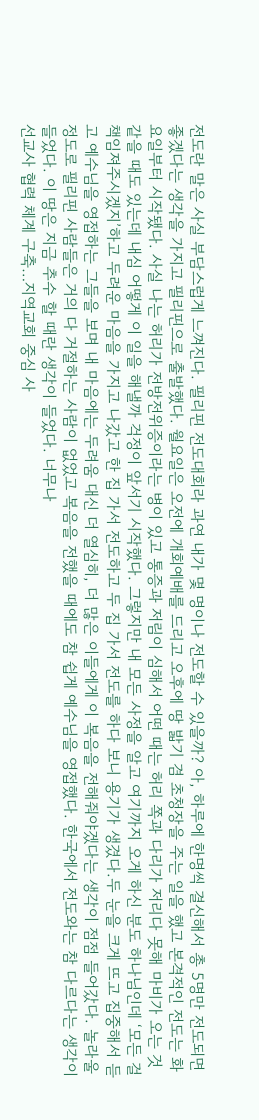전도란 말은 사실 부담스럽게 느껴진다. 필리핀 전도대회라 과연 내가 몇 명이나 전도할 수 있을까? 아, 하루에 한명씩 결신해서 총 5명만 전도되면 좋겠다는 생각을 가지고 필리핀으로 출발했다. 월요일은 오전에 개회예배를 드리고 오후에 땅 밟기 겸 초청장을 주는 일을 했고 본격적인 전도는 화요일부터 시작됐다. 사실 나는 허리가 전방전위증이라는 병이 있고 통증과 저림이 심해서 어떤 때는 허리 쪽과 다리가 저리다 못해 마비가 오는 것 같을 때도 있는데 내심 어떻게 이 일을 해낼까 걱정이 앞서기 시작했다. 그렇지만 내 모든 사정을 알고 여기까지 오게 하신 분도 하나님인데 ‘모든 걸 책임져주시겠지’하고 두려운 마음을 가지고 나갔고 한 집 가서 전도하고 두 집 가서 전도를 하다 보니 용기가 생겼다.두 눈을 크게 뜨고 집중해서 듣고 예수님을 영접하는 그들을 보며 내 마음에는 두려움 대신 더 열심히, 더 많은 이들에게 이 복음을 전해줘야겠다는 생각이 점점 들어갔다. 놀라울 정도로 필리핀 사람들은 거의 다 거절하는 사람이 없었고 복음을 전했을 때에도 참 쉽게 예수님을 영접했다. 한국에서 전도와는 참 다르다는 생각이 들었다. 이 땅은 지금 추수 할 때란 생각이 들었다. 너무나
선교사 협력 체계 구축…지역교회 중심 사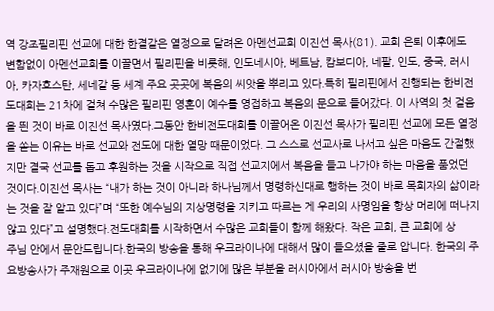역 강조필리핀 선교에 대한 한결같은 열정으로 달려온 아멘선교회 이진선 목사(81). 교회 은퇴 이후에도 변함없이 아멘선교회를 이끌면서 필리핀을 비롯해, 인도네시아, 베트남, 캄보디아, 네팔, 인도, 중국, 러시아, 카자흐스탄, 세네갈 등 세계 주요 곳곳에 복음의 씨앗을 뿌리고 있다.특히 필리핀에서 진행되는 한비전도대회는 21차에 걸쳐 수많은 필리핀 영혼이 예수를 영접하고 복음의 문으로 들어갔다. 이 사역의 첫 걸음을 띈 것이 바로 이진선 목사였다.그동안 한비전도대회를 이끌어온 이진선 목사가 필리핀 선교에 모든 열정을 쏟는 이유는 바로 선교와 전도에 대한 열망 때문이었다. 그 스스로 선교사로 나서고 싶은 마음도 간절했지만 결국 선교를 돕고 후원하는 것을 시작으로 직접 선교지에서 복음을 들고 나가야 하는 마음을 품었던 것이다.이진선 목사는 “내가 하는 것이 아니라 하나님께서 명령하신대로 행하는 것이 바로 목회자의 삶이라는 것을 잘 알고 있다”며 “또한 예수님의 지상명령을 지키고 따르는 게 우리의 사명임을 항상 머리에 떠나지 않고 있다”고 설명했다.전도대회를 시작하면서 수많은 교회들이 함께 해왔다. 작은 교회, 큰 교회에 상
주님 안에서 문안드립니다.한국의 방송을 통해 우크라이나에 대해서 많이 들으셨을 줄로 압니다. 한국의 주요방송사가 주재원으로 이곳 우크라이나에 없기에 많은 부분을 러시아에서 러시아 방송을 번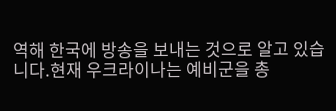역해 한국에 방송을 보내는 것으로 알고 있습니다.현재 우크라이나는 예비군을 총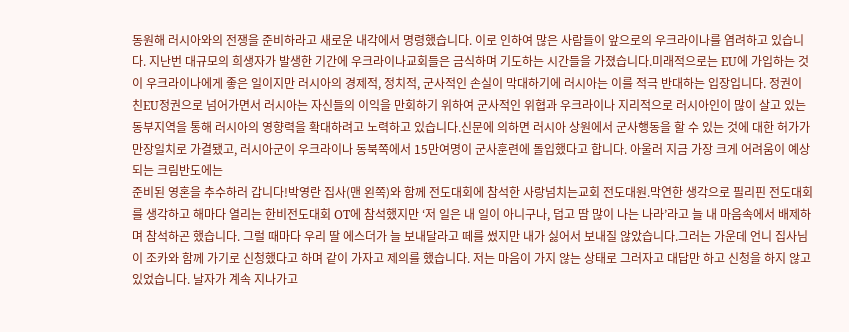동원해 러시아와의 전쟁을 준비하라고 새로운 내각에서 명령했습니다. 이로 인하여 많은 사람들이 앞으로의 우크라이나를 염려하고 있습니다. 지난번 대규모의 희생자가 발생한 기간에 우크라이나교회들은 금식하며 기도하는 시간들을 가졌습니다.미래적으로는 EU에 가입하는 것이 우크라이나에게 좋은 일이지만 러시아의 경제적, 정치적, 군사적인 손실이 막대하기에 러시아는 이를 적극 반대하는 입장입니다. 정권이 친EU정권으로 넘어가면서 러시아는 자신들의 이익을 만회하기 위하여 군사적인 위협과 우크라이나 지리적으로 러시아인이 많이 살고 있는 동부지역을 통해 러시아의 영향력을 확대하려고 노력하고 있습니다.신문에 의하면 러시아 상원에서 군사행동을 할 수 있는 것에 대한 허가가 만장일치로 가결됐고, 러시아군이 우크라이나 동북쪽에서 15만여명이 군사훈련에 돌입했다고 합니다. 아울러 지금 가장 크게 어려움이 예상되는 크림반도에는
준비된 영혼을 추수하러 갑니다!박영란 집사(맨 왼쪽)와 함께 전도대회에 참석한 사랑넘치는교회 전도대원.막연한 생각으로 필리핀 전도대회를 생각하고 해마다 열리는 한비전도대회 OT에 참석했지만 ‘저 일은 내 일이 아니구나, 덥고 땀 많이 나는 나라’라고 늘 내 마음속에서 배제하며 참석하곤 했습니다. 그럴 때마다 우리 딸 에스더가 늘 보내달라고 떼를 썼지만 내가 싫어서 보내질 않았습니다.그러는 가운데 언니 집사님이 조카와 함께 가기로 신청했다고 하며 같이 가자고 제의를 했습니다. 저는 마음이 가지 않는 상태로 그러자고 대답만 하고 신청을 하지 않고 있었습니다. 날자가 계속 지나가고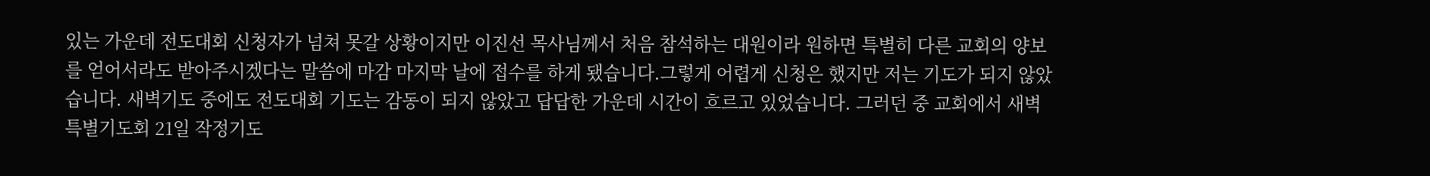있는 가운데 전도대회 신청자가 넘쳐 못갈 상황이지만 이진선 목사님께서 처음 참석하는 대원이라 원하면 특별히 다른 교회의 양보를 얻어서라도 받아주시겠다는 말씀에 마감 마지막 날에 접수를 하게 됐습니다.그렇게 어렵게 신청은 했지만 저는 기도가 되지 않았습니다. 새벽기도 중에도 전도대회 기도는 감동이 되지 않았고 답답한 가운데 시간이 흐르고 있었습니다. 그러던 중 교회에서 새벽특별기도회 21일 작정기도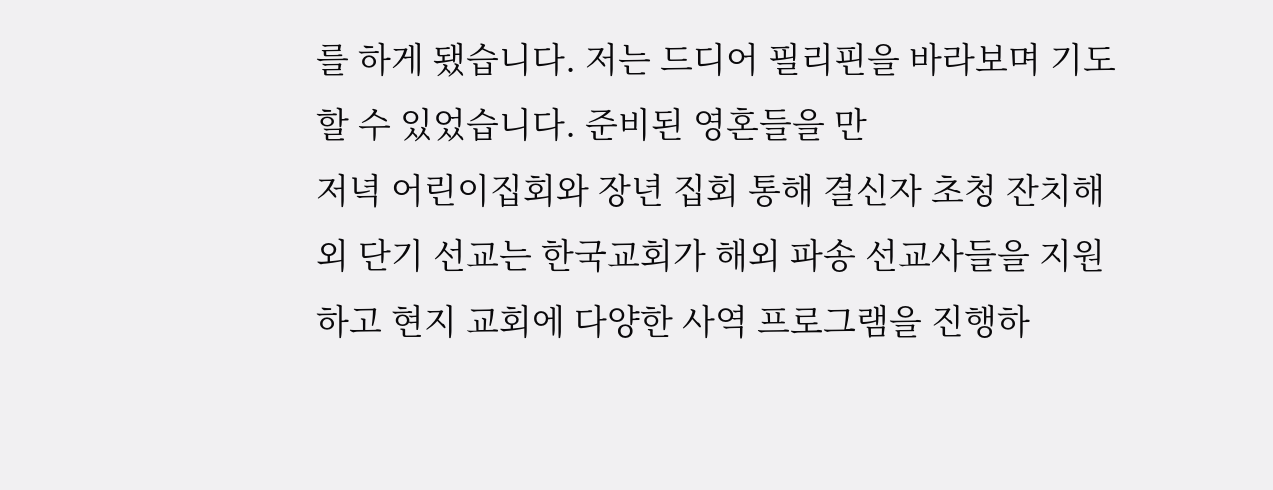를 하게 됐습니다. 저는 드디어 필리핀을 바라보며 기도할 수 있었습니다. 준비된 영혼들을 만
저녁 어린이집회와 장년 집회 통해 결신자 초청 잔치해외 단기 선교는 한국교회가 해외 파송 선교사들을 지원하고 현지 교회에 다양한 사역 프로그램을 진행하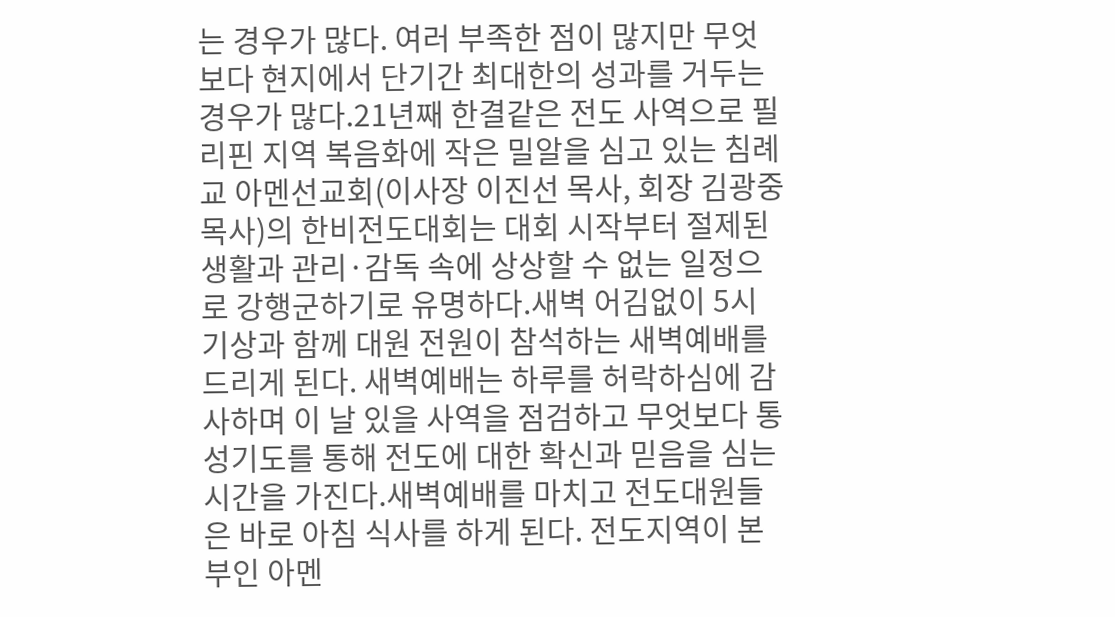는 경우가 많다. 여러 부족한 점이 많지만 무엇보다 현지에서 단기간 최대한의 성과를 거두는 경우가 많다.21년째 한결같은 전도 사역으로 필리핀 지역 복음화에 작은 밀알을 심고 있는 침례교 아멘선교회(이사장 이진선 목사, 회장 김광중 목사)의 한비전도대회는 대회 시작부터 절제된 생활과 관리·감독 속에 상상할 수 없는 일정으로 강행군하기로 유명하다.새벽 어김없이 5시 기상과 함께 대원 전원이 참석하는 새벽예배를 드리게 된다. 새벽예배는 하루를 허락하심에 감사하며 이 날 있을 사역을 점검하고 무엇보다 통성기도를 통해 전도에 대한 확신과 믿음을 심는 시간을 가진다.새벽예배를 마치고 전도대원들은 바로 아침 식사를 하게 된다. 전도지역이 본부인 아멘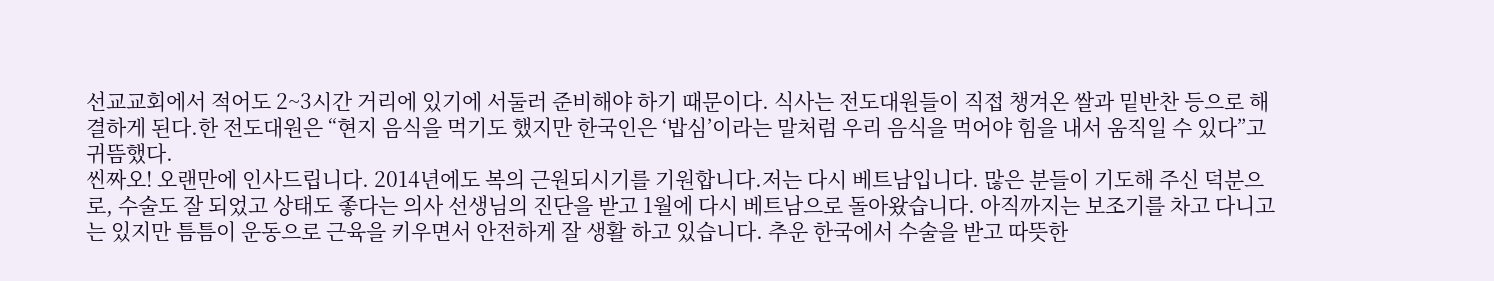선교교회에서 적어도 2~3시간 거리에 있기에 서둘러 준비해야 하기 때문이다. 식사는 전도대원들이 직접 챙겨온 쌀과 밑반찬 등으로 해결하게 된다.한 전도대원은 “현지 음식을 먹기도 했지만 한국인은 ‘밥심’이라는 말처럼 우리 음식을 먹어야 힘을 내서 움직일 수 있다”고 귀뜸했다.
씬짜오! 오랜만에 인사드립니다. 2014년에도 복의 근원되시기를 기원합니다.저는 다시 베트남입니다. 많은 분들이 기도해 주신 덕분으로, 수술도 잘 되었고 상태도 좋다는 의사 선생님의 진단을 받고 1월에 다시 베트남으로 돌아왔습니다. 아직까지는 보조기를 차고 다니고는 있지만 틈틈이 운동으로 근육을 키우면서 안전하게 잘 생활 하고 있습니다. 추운 한국에서 수술을 받고 따뜻한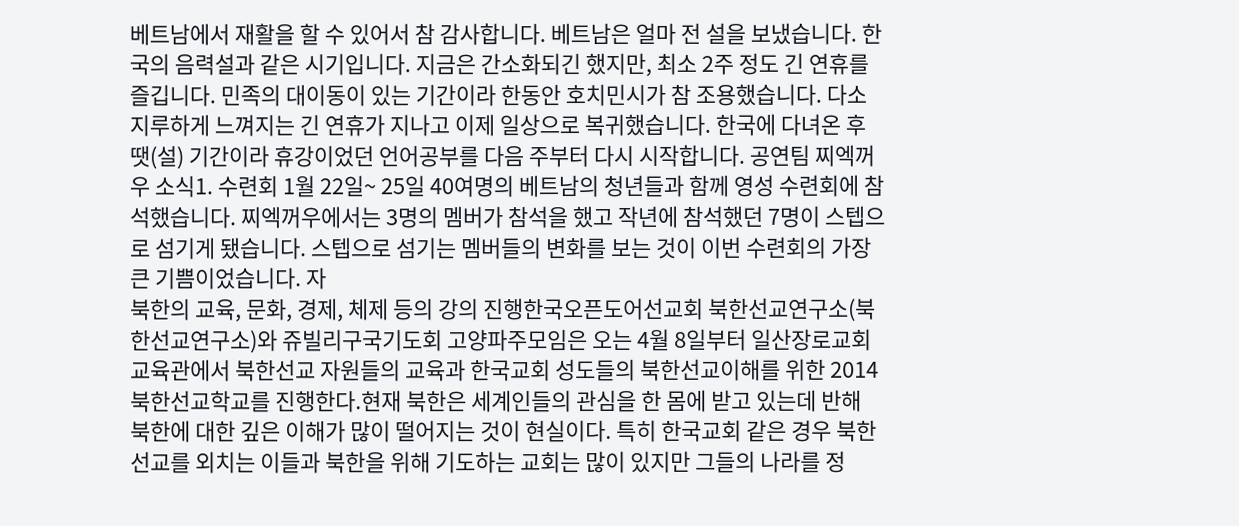베트남에서 재활을 할 수 있어서 참 감사합니다. 베트남은 얼마 전 설을 보냈습니다. 한국의 음력설과 같은 시기입니다. 지금은 간소화되긴 했지만, 최소 2주 정도 긴 연휴를 즐깁니다. 민족의 대이동이 있는 기간이라 한동안 호치민시가 참 조용했습니다. 다소 지루하게 느껴지는 긴 연휴가 지나고 이제 일상으로 복귀했습니다. 한국에 다녀온 후 땟(설) 기간이라 휴강이었던 언어공부를 다음 주부터 다시 시작합니다. 공연팀 찌엑꺼우 소식1. 수련회 1월 22일~ 25일 40여명의 베트남의 청년들과 함께 영성 수련회에 참석했습니다. 찌엑꺼우에서는 3명의 멤버가 참석을 했고 작년에 참석했던 7명이 스텝으로 섬기게 됐습니다. 스텝으로 섬기는 멤버들의 변화를 보는 것이 이번 수련회의 가장 큰 기쁨이었습니다. 자
북한의 교육, 문화, 경제, 체제 등의 강의 진행한국오픈도어선교회 북한선교연구소(북한선교연구소)와 쥬빌리구국기도회 고양파주모임은 오는 4월 8일부터 일산장로교회교육관에서 북한선교 자원들의 교육과 한국교회 성도들의 북한선교이해를 위한 2014 북한선교학교를 진행한다.현재 북한은 세계인들의 관심을 한 몸에 받고 있는데 반해 북한에 대한 깊은 이해가 많이 떨어지는 것이 현실이다. 특히 한국교회 같은 경우 북한선교를 외치는 이들과 북한을 위해 기도하는 교회는 많이 있지만 그들의 나라를 정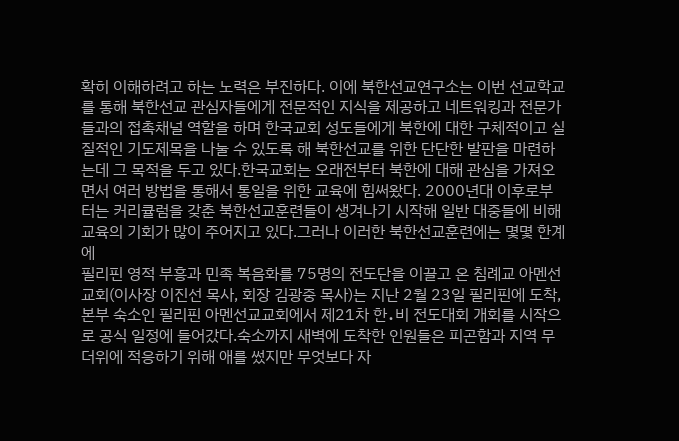확히 이해하려고 하는 노력은 부진하다. 이에 북한선교연구소는 이번 선교학교를 통해 북한선교 관심자들에게 전문적인 지식을 제공하고 네트워킹과 전문가들과의 접촉채널 역할을 하며 한국교회 성도들에게 북한에 대한 구체적이고 실질적인 기도제목을 나눌 수 있도록 해 북한선교를 위한 단단한 발판을 마련하는데 그 목적을 두고 있다.한국교회는 오래전부터 북한에 대해 관심을 가져오면서 여러 방법을 통해서 통일을 위한 교육에 힘써왔다. 2000년대 이후로부터는 커리큘럼을 갖춘 북한선교훈련들이 생겨나기 시작해 일반 대중들에 비해 교육의 기회가 많이 주어지고 있다.그러나 이러한 북한선교훈련에는 몇몇 한계에
필리핀 영적 부흥과 민족 복음화를 75명의 전도단을 이끌고 온 침례교 아멘선교회(이사장 이진선 목사, 회장 김광중 목사)는 지난 2월 23일 필리핀에 도착, 본부 숙소인 필리핀 아멘선교교회에서 제21차 한․비 전도대회 개회를 시작으로 공식 일정에 들어갔다.숙소까지 새벽에 도착한 인원들은 피곤함과 지역 무더위에 적응하기 위해 애를 썼지만 무엇보다 자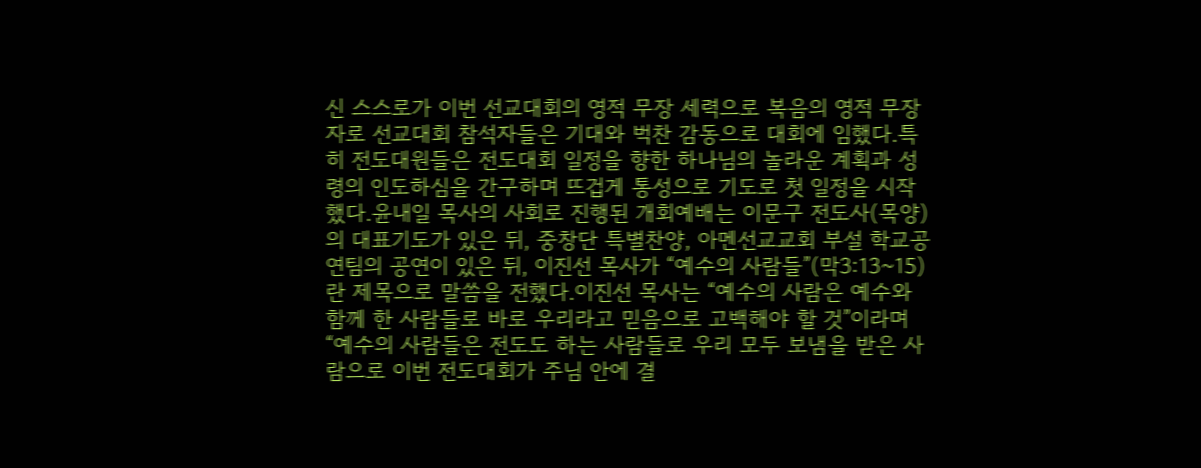신 스스로가 이번 선교대회의 영적 무장 세력으로 복음의 영적 무장자로 선교대회 참석자들은 기대와 벅찬 감동으로 대회에 임했다.특히 전도대원들은 전도대회 일정을 향한 하나님의 놀라운 계획과 성령의 인도하심을 간구하며 뜨겁게 통성으로 기도로 첫 일정을 시작했다.윤내일 목사의 사회로 진행된 개회예배는 이문구 전도사(목양)의 대표기도가 있은 뒤, 중창단 특별찬양, 아멘선교교회 부설 학교공연팀의 공연이 있은 뒤, 이진선 목사가 “예수의 사람들”(막3:13~15)란 제목으로 말씀을 전했다.이진선 목사는 “예수의 사람은 예수와 함께 한 사람들로 바로 우리라고 믿음으로 고백해야 할 것”이라며 “예수의 사람들은 전도도 하는 사람들로 우리 모두 보냄을 받은 사람으로 이번 전도대회가 주님 안에 결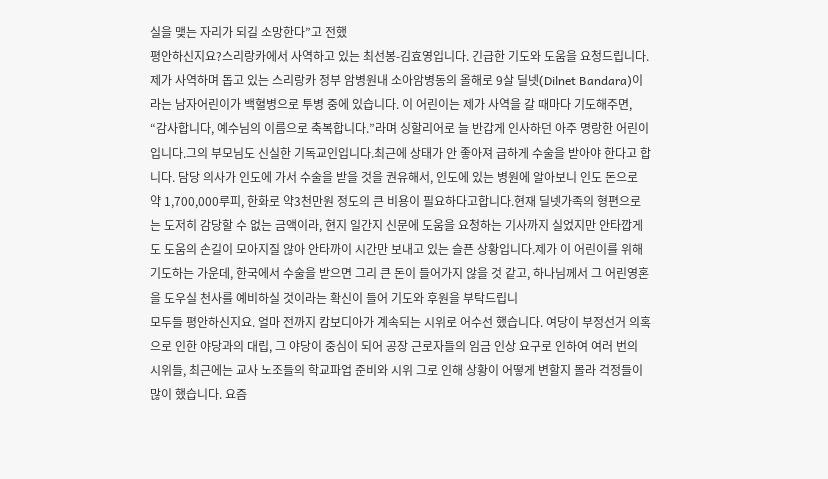실을 맺는 자리가 되길 소망한다”고 전했
평안하신지요?스리랑카에서 사역하고 있는 최선봉-김효영입니다. 긴급한 기도와 도움을 요청드립니다.제가 사역하며 돕고 있는 스리랑카 정부 암병원내 소아암병동의 올해로 9살 딜넷(Dilnet Bandara)이라는 남자어린이가 백혈병으로 투병 중에 있습니다. 이 어린이는 제가 사역을 갈 때마다 기도해주면, “감사합니다, 예수님의 이름으로 축복합니다.”라며 싱할리어로 늘 반갑게 인사하던 아주 명랑한 어린이입니다.그의 부모님도 신실한 기독교인입니다.최근에 상태가 안 좋아져 급하게 수술을 받아야 한다고 합니다. 담당 의사가 인도에 가서 수술을 받을 것을 권유해서, 인도에 있는 병원에 알아보니 인도 돈으로 약 1,700,000루피, 한화로 약3천만원 정도의 큰 비용이 필요하다고합니다.현재 딜넷가족의 형편으로는 도저히 감당할 수 없는 금액이라, 현지 일간지 신문에 도움을 요청하는 기사까지 실었지만 안타깝게도 도움의 손길이 모아지질 않아 안타까이 시간만 보내고 있는 슬픈 상황입니다.제가 이 어린이를 위해 기도하는 가운데, 한국에서 수술을 받으면 그리 큰 돈이 들어가지 않을 것 같고, 하나님께서 그 어린영혼을 도우실 천사를 예비하실 것이라는 확신이 들어 기도와 후원을 부탁드립니
모두들 평안하신지요. 얼마 전까지 캄보디아가 계속되는 시위로 어수선 했습니다. 여당이 부정선거 의혹으로 인한 야당과의 대립, 그 야당이 중심이 되어 공장 근로자들의 임금 인상 요구로 인하여 여러 번의 시위들, 최근에는 교사 노조들의 학교파업 준비와 시위 그로 인해 상황이 어떻게 변할지 몰라 걱정들이 많이 했습니다. 요즘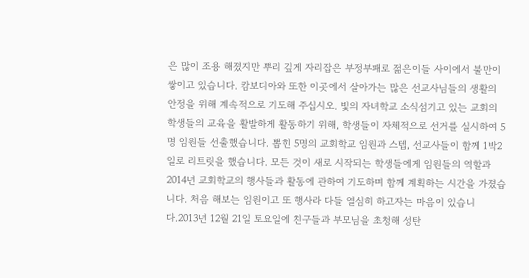은 많이 조용 해졌지만 뿌리 깊게 자리잡은 부정부패로 젊은이들 사이에서 불만이 쌓이고 있습니다. 캄보디아와 또한 이곳에서 살아가는 많은 선교사님들의 생활의 안정을 위해 계속적으로 기도해 주십시오. 빛의 자녀학교 소식섬기고 있는 교회의 학생들의 교육을 활발하게 활동하기 위해, 학생들이 자체적으로 선거를 실시하여 5명 임원들 선출했습니다. 뽑힌 5명의 교회학교 임원과 스텝, 선교사들이 함께 1박2일로 리트릿을 했습니다. 모든 것이 새로 시작되는 학생들에게 임원들의 역할과 2014년 교회학교의 행사들과 활동에 관하여 기도하며 함께 계획하는 시간을 가졌습니다. 처음 해보는 임원이고 또 행사라 다들 열심히 하고자는 마음이 있습니다.2013년 12월 21일 토요일에 친구들과 부모님을 초청해 성탄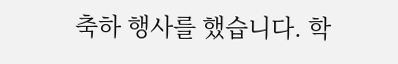축하 행사를 했습니다. 학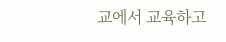교에서 교육하고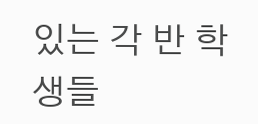있는 각 반 학생들